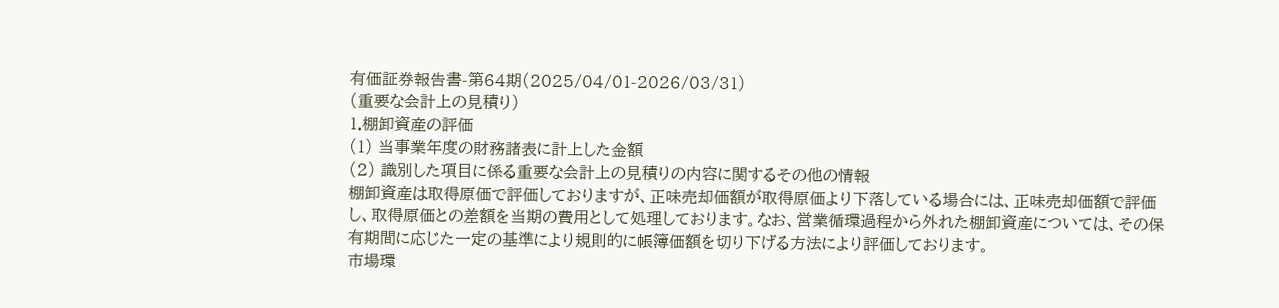有価証券報告書-第64期(2025/04/01-2026/03/31)
(重要な会計上の見積り)
1.棚卸資産の評価
(1) 当事業年度の財務諸表に計上した金額
(2) 識別した項目に係る重要な会計上の見積りの内容に関するその他の情報
棚卸資産は取得原価で評価しておりますが、正味売却価額が取得原価より下落している場合には、正味売却価額で評価し、取得原価との差額を当期の費用として処理しております。なお、営業循環過程から外れた棚卸資産については、その保有期間に応じた一定の基準により規則的に帳簿価額を切り下げる方法により評価しております。
市場環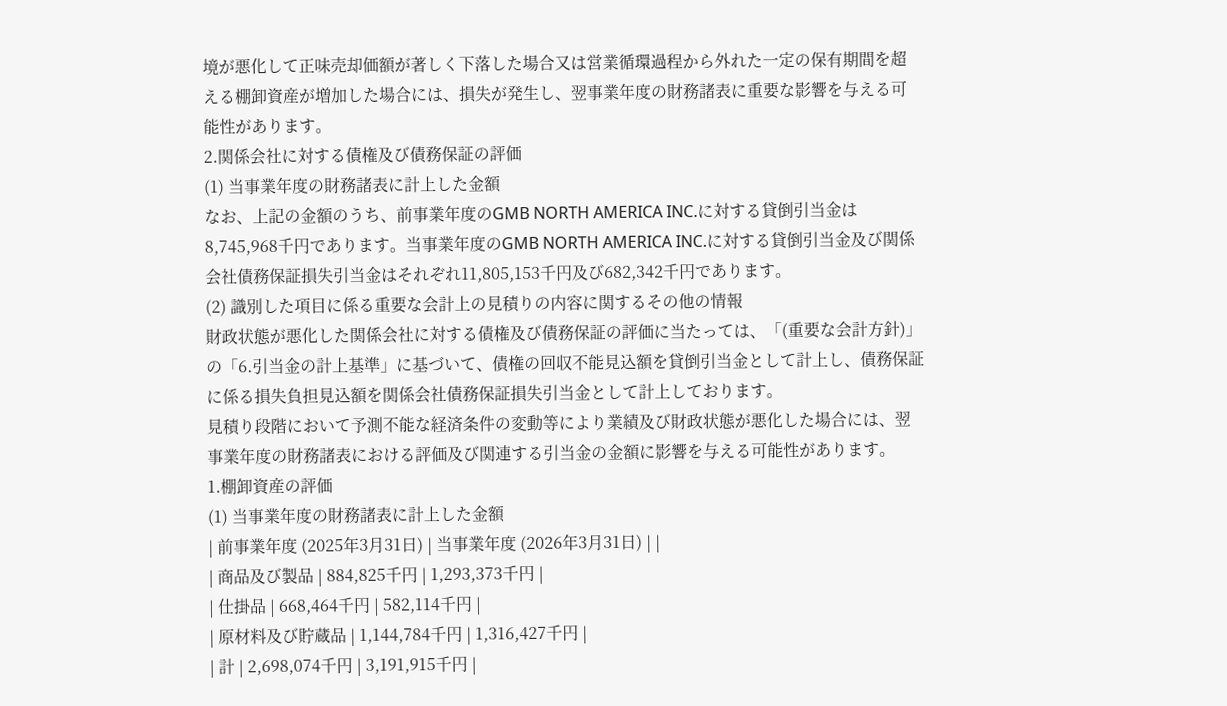境が悪化して正味売却価額が著しく下落した場合又は営業循環過程から外れた一定の保有期間を超える棚卸資産が増加した場合には、損失が発生し、翌事業年度の財務諸表に重要な影響を与える可能性があります。
2.関係会社に対する債権及び債務保証の評価
(1) 当事業年度の財務諸表に計上した金額
なお、上記の金額のうち、前事業年度のGMB NORTH AMERICA INC.に対する貸倒引当金は8,745,968千円であります。当事業年度のGMB NORTH AMERICA INC.に対する貸倒引当金及び関係会社債務保証損失引当金はそれぞれ11,805,153千円及び682,342千円であります。
(2) 識別した項目に係る重要な会計上の見積りの内容に関するその他の情報
財政状態が悪化した関係会社に対する債権及び債務保証の評価に当たっては、「(重要な会計方針)」の「6.引当金の計上基準」に基づいて、債権の回収不能見込額を貸倒引当金として計上し、債務保証に係る損失負担見込額を関係会社債務保証損失引当金として計上しております。
見積り段階において予測不能な経済条件の変動等により業績及び財政状態が悪化した場合には、翌事業年度の財務諸表における評価及び関連する引当金の金額に影響を与える可能性があります。
1.棚卸資産の評価
(1) 当事業年度の財務諸表に計上した金額
| 前事業年度 (2025年3月31日) | 当事業年度 (2026年3月31日) | |
| 商品及び製品 | 884,825千円 | 1,293,373千円 |
| 仕掛品 | 668,464千円 | 582,114千円 |
| 原材料及び貯蔵品 | 1,144,784千円 | 1,316,427千円 |
| 計 | 2,698,074千円 | 3,191,915千円 |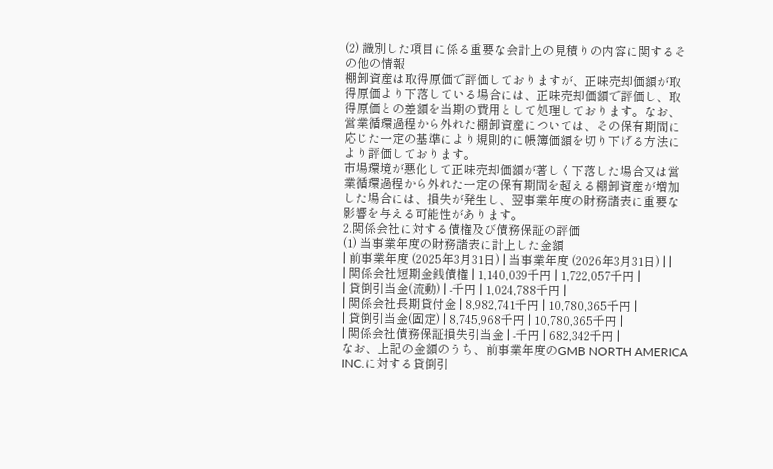(2) 識別した項目に係る重要な会計上の見積りの内容に関するその他の情報
棚卸資産は取得原価で評価しておりますが、正味売却価額が取得原価より下落している場合には、正味売却価額で評価し、取得原価との差額を当期の費用として処理しております。なお、営業循環過程から外れた棚卸資産については、その保有期間に応じた一定の基準により規則的に帳簿価額を切り下げる方法により評価しております。
市場環境が悪化して正味売却価額が著しく下落した場合又は営業循環過程から外れた一定の保有期間を超える棚卸資産が増加した場合には、損失が発生し、翌事業年度の財務諸表に重要な影響を与える可能性があります。
2.関係会社に対する債権及び債務保証の評価
(1) 当事業年度の財務諸表に計上した金額
| 前事業年度 (2025年3月31日) | 当事業年度 (2026年3月31日) | |
| 関係会社短期金銭債権 | 1,140,039千円 | 1,722,057千円 |
| 貸倒引当金(流動) | -千円 | 1,024,788千円 |
| 関係会社長期貸付金 | 8,982,741千円 | 10,780,365千円 |
| 貸倒引当金(固定) | 8,745,968千円 | 10,780,365千円 |
| 関係会社債務保証損失引当金 | -千円 | 682,342千円 |
なお、上記の金額のうち、前事業年度のGMB NORTH AMERICA INC.に対する貸倒引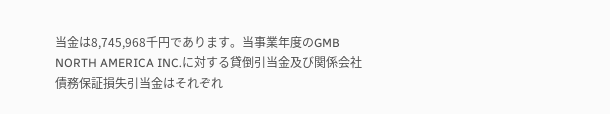当金は8,745,968千円であります。当事業年度のGMB NORTH AMERICA INC.に対する貸倒引当金及び関係会社債務保証損失引当金はそれぞれ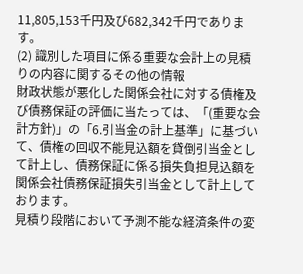11,805,153千円及び682,342千円であります。
(2) 識別した項目に係る重要な会計上の見積りの内容に関するその他の情報
財政状態が悪化した関係会社に対する債権及び債務保証の評価に当たっては、「(重要な会計方針)」の「6.引当金の計上基準」に基づいて、債権の回収不能見込額を貸倒引当金として計上し、債務保証に係る損失負担見込額を関係会社債務保証損失引当金として計上しております。
見積り段階において予測不能な経済条件の変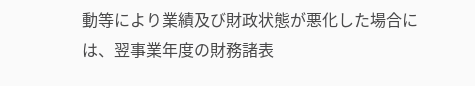動等により業績及び財政状態が悪化した場合には、翌事業年度の財務諸表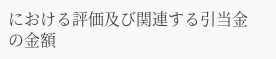における評価及び関連する引当金の金額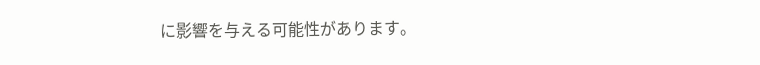に影響を与える可能性があります。